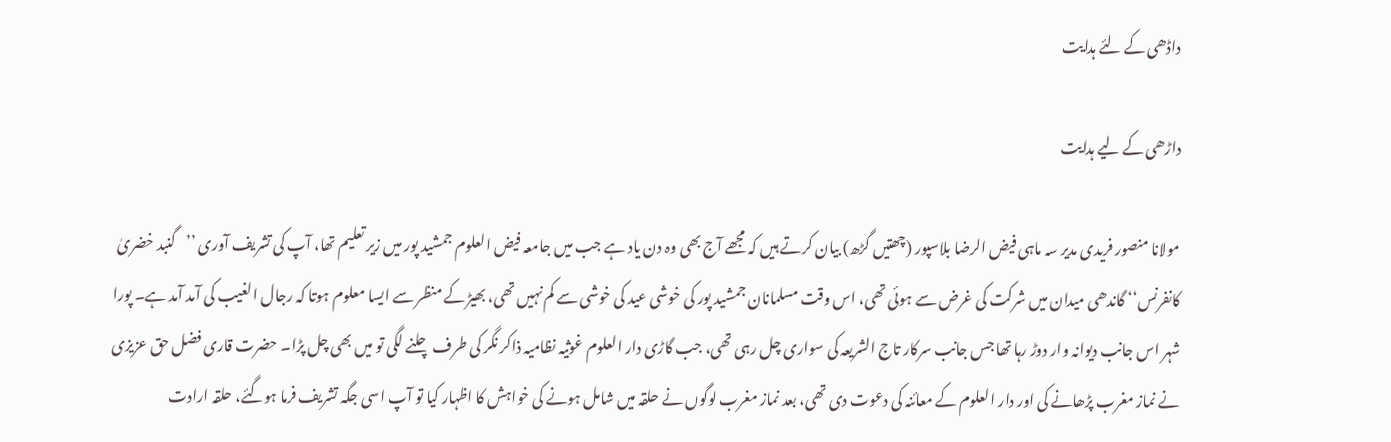داڈھی کے لئے ہدایت

داڑھی کے لیے ہدایت

مولانا منصور فریدی مدیر سہ ماہی فیض الرضا بلاسپور (چھتیں گڑھ) بیان کرتے ہیں کہ مجھے آج بھی وہ دن یاد ہے جب میں جامعہ فیض العلوم جمشید پور میں زیر تعلیم تھا، آپ کی تشریف آوری ’’گنبد خضریٰ کانفرنس‘‘ گاندھی میدان میں شرکت کی غرض سے ہوئی تھی، اس وقت مسلمانان جمشید پور کی خوشی عید کی خوشی سے کم نہیں تھی، بھیڑ کے منظر سے ایسا معلوم ہوتا کہ رجال الغیب کی آمد آمد ہے۔ پورا شہر اس جانب دیوانہ وار دوڑ رہا تھا جس جانب سرکار تاج الشریعہ کی سواری چل رہی تھی، جب گاڑی دار العلوم غوثیہ نظامیہ ذاکر نگر کی طرف چلنے لگی تو میں بھی چل پڑا۔ حضرت قاری فضل حق عزیزی نے نماز مغرب پڑھانے کی اور دار العلوم کے معائنہ کی دعوت دی تھی، بعد نماز مغرب لوگوں نے حلقہ میں شامل ہونے کی خواہش کا اظہار کیا تو آپ اسی جگہ تشریف فرما ہوگئے، حلقہ ارادت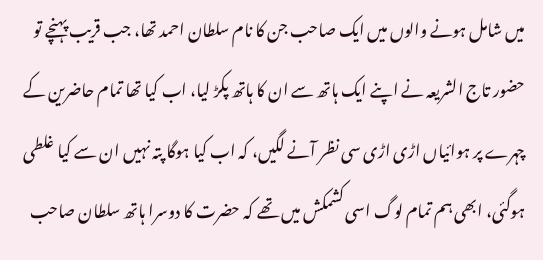میں شامل ہونے والوں میں ایک صاحب جن کا نام سلطان احمد تھا، جب قریب پہنچے تو حضور تاج الشریعہ نے اپنے ایک ہاتھ سے ان کا ہاتھ پکڑ لیا، اب کیا تھا تمام حاضرین کے چہرے پر ہوائیاں اڑی اڑی سی نظر آنے لگیں، کہ اب کیا ہوگا پتہ نہیں ان سے کیا غلطی ہوگئی، ابھی ہم تمام لوگ اسی کشمکش میں تھے کہ حضرت کا دوسرا ہاتھ سلطان صاحب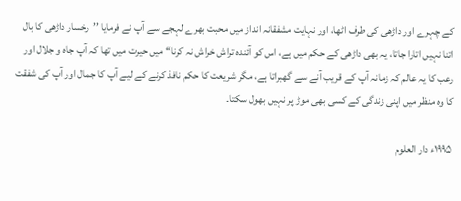کے چہرے اور داڑھی کی طرف اٹھا، اور نہایت مشفقانہ انداز میں محبت بھرے لہجے سے آپ نے فرمایا ’’رخسار داڑھی کا بال اتنا نہیں اتارا جاتا، یہ بھی داڑھی کے حکم میں ہے، اس کو آئندہ تراش خراش نہ کرنا‘‘ میں حیرت میں تھا کہ آپ جاہ و جلال اور رعب کا یہ عالم کہ زمانہ آپ کے قریب آنے سے گھبراتا ہے، مگر شریعت کا حکم نافذ کرنے کے لیے آپ کا جمال اور آپ کی شفقت کا وہ منظر میں اپنی زندگی کے کسی بھی موڑ پر نہیں بھول سکتا۔

۱۹۹۵ء دار العلوم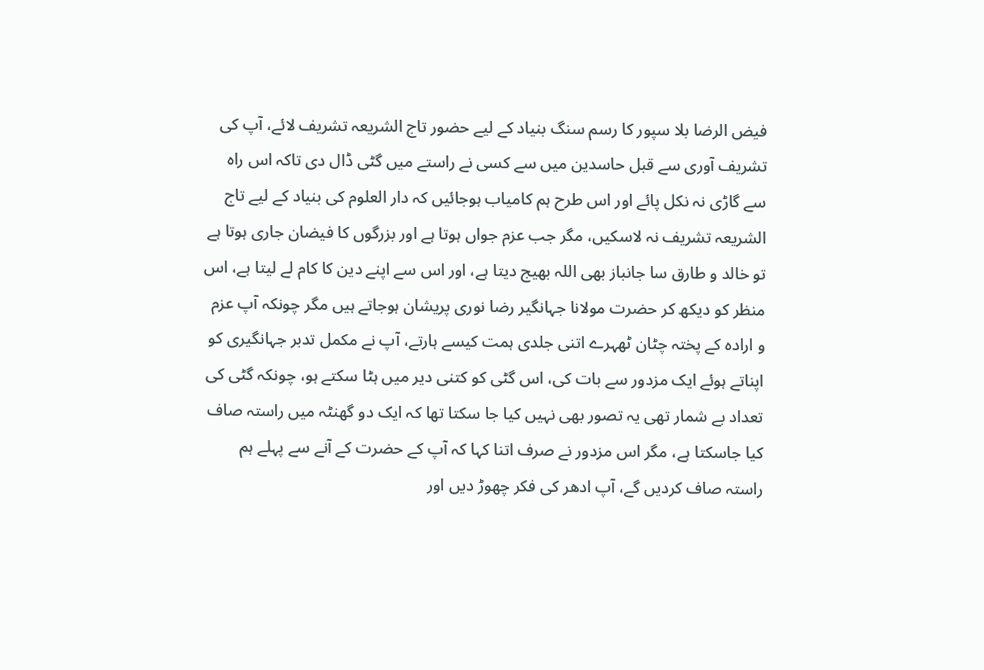فیض الرضا بلا سپور کا رسم سنگ بنیاد کے لیے حضور تاج الشریعہ تشریف لائے، آپ کی تشریف آوری سے قبل حاسدین میں سے کسی نے راستے میں گٹی ڈال دی تاکہ اس راہ سے گاڑی نہ نکل پائے اور اس طرح ہم کامیاب ہوجائیں کہ دار العلوم کی بنیاد کے لیے تاج الشریعہ تشریف نہ لاسکیں، مگر جب عزم جواں ہوتا ہے اور بزرگوں کا فیضان جاری ہوتا ہے تو خالد و طارق سا جانباز بھی اللہ بھیج دیتا ہے، اور اس سے اپنے دین کا کام لے لیتا ہے، اس منظر کو دیکھ کر حضرت مولانا جہانگیر رضا نوری پریشان ہوجاتے ہیں مگر چونکہ آپ عزم و ارادہ کے پختہ چٹان ٹھہرے اتنی جلدی ہمت کیسے ہارتے، آپ نے مکمل تدبر جہانگیری کو اپناتے ہوئے ایک مزدور سے بات کی، اس گٹی کو کتنی دیر میں ہٹا سکتے ہو، چونکہ گٹی کی تعداد بے شمار تھی یہ تصور بھی نہیں کیا جا سکتا تھا کہ ایک دو گھنٹہ میں راستہ صاف کیا جاسکتا ہے، مگر اس مزدور نے صرف اتنا کہا کہ آپ کے حضرت کے آنے سے پہلے ہم راستہ صاف کردیں گے، آپ ادھر کی فکر چھوڑ دیں اور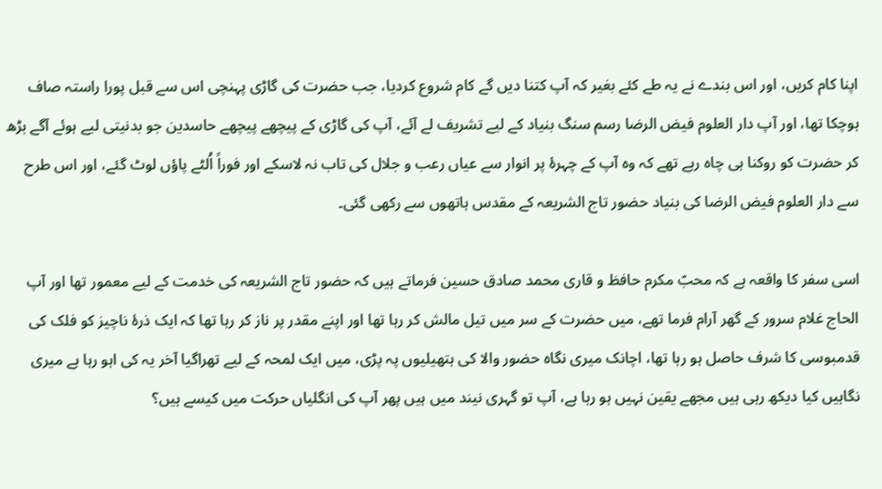اپنا کام کریں، اور اس بندے نے یہ طے کئے بغیر کہ آپ کتنا دیں گے کام شروع کردیا، جب حضرت کی گاڑی پہنچی اس سے قبل پورا راستہ صاف ہوچکا تھا، اور آپ دار العلوم فیض الرضا رسم سنگ بنیاد کے لیے تشریف لے آئے، آپ کی گاڑی کے پیچھے پیچھے حاسدین جو بدنیتی لیے ہوئے آگے بڑھ کر حضرت کو روکنا ہی چاہ رہے تھے کہ وہ آپ کے چہرۂ پر انوار سے عیاں رعب و جلال کی تاب نہ لاسکے اور فوراً اُلٹے پاؤں لوٹ گئے، اور اس طرح سے دار العلوم فیض الرضا کی بنیاد حضور تاج الشریعہ کے مقدس ہاتھوں سے رکھی گئی۔

اسی سفر کا واقعہ ہے کہ محبّ مکرم حافظ و قاری محمد صادق حسین فرماتے ہیں کہ حضور تاج الشریعہ کی خدمت کے لیے معمور تھا اور آپ الحاج غلام سرور کے گھر آرام فرما تھے، میں حضرت کے سر میں تیل مالش کر رہا تھا اور اپنے مقدر پر ناز کر رہا تھا کہ ایک ذرۂ ناچیز کو فلک کی قدمبوسی کا شرف حاصل ہو رہا تھا، اچانک میری نگاہ حضور والا کی ہتھیلیوں پہ پڑی، میں ایک لمحہ کے لیے تھراگیا آخر یہ کی اہو رہا ہے میری نگاہیں کیا دیکھ رہی ہیں مجھے یقین نہیں ہو رہا ہے، آپ تو گہری نیند میں ہیں پھر آپ کی انگلیاں حرکت میں کیسے ہیں؟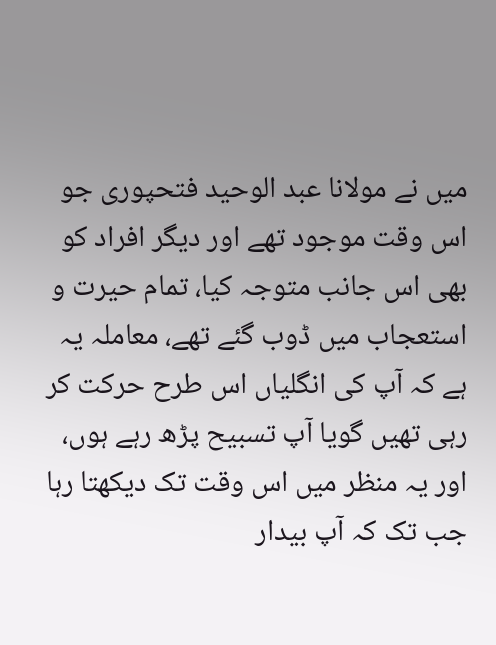میں نے مولانا عبد الوحید فتحپوری جو اس وقت موجود تھے اور دیگر افراد کو بھی اس جانب متوجہ کیا، تمام حیرت و استعجاب میں ڈوب گئے تھے، معاملہ یہ ہے کہ آپ کی انگلیاں اس طرح حرکت کر رہی تھیں گویا آپ تسبیح پڑھ رہے ہوں، اور یہ منظر میں اس وقت تک دیکھتا رہا جب تک کہ آپ بیدار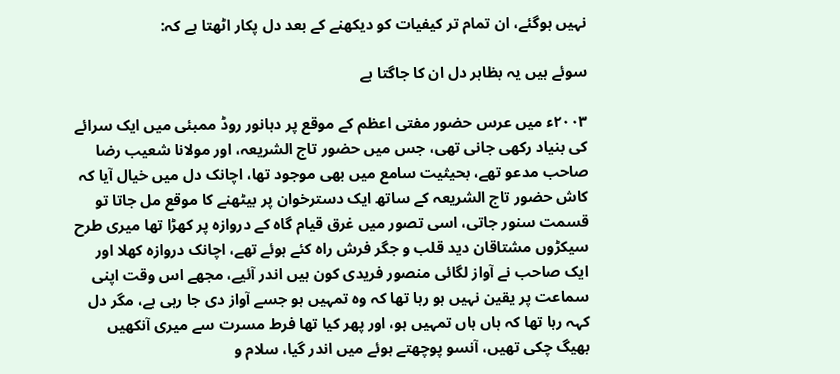نہیں ہوگئے، ان تمام تر کیفیات کو دیکھنے کے بعد دل پکار اٹھتا ہے کہ:

سوئے ہیں یہ بظاہر دل ان کا جاگتا ہے

۲۰۰۳ء میں عرس حضور مفتی اعظم کے موقع پر دہانور روڈ ممبئی میں ایک سرائے کی بنیاد رکھی جانی تھی، جس میں حضور تاج الشریعہ، اور مولانا شعیب رضا صاحب مدعو تھے، بحیثیت سامع میں بھی موجود تھا، اچانک دل میں خیال آیا کہ کاش حضور تاج الشریعہ کے ساتھ ایک دسترخوان پر بیٹھنے کا موقع مل جاتا تو قسمت سنور جاتی، اسی تصور میں غرق قیام گاہ کے دروازہ پر کھڑا تھا میری طرح سیکڑوں مشتاقان دید قلب و جگر فرش راہ کئے ہوئے تھے، اچانک دروازہ کھلا اور ایک صاحب نے آواز لگائی منصور فریدی کون ہیں اندر آئیے، مجھے اس وقت اپنی سماعت پر یقین نہیں ہو رہا تھا کہ وہ تمہیں ہو جسے آواز دی جا رہی ہے، مگر دل کہہ رہا تھا کہ ہاں ہاں تمہیں ہو، اور پھر کیا تھا فرط مسرت سے میری آنکھیں بھیگ چکی تھیں، آنسو پوچھتے ہوئے میں اندر گیا، سلام و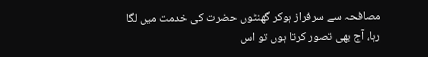مصافحہ سے سرفراز ہوکر گھنٹوں حضرت کی خدمت میں لگا رہا، آج بھی تصور کرتا ہوں تو اس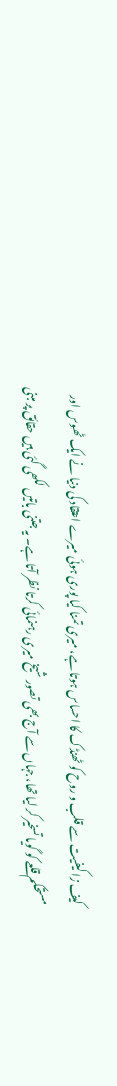کیف زا کیفیت سے قلب و روح کو ٹھنڈک کا احساس ہوتا ہے، میری تمنا کیا پوری ہوئی میرے اعتقاد کی دنیا نے ایک ٹھوس اور مستحکم قلعے کو گویا تسخیر کر لیا تھا، جہاں سے آج بھی تصور شیخ میری رہنمائی کرتا نظر آتا ہے۔ یہ جتنی باتیں لکھی گئی ہیں حقائق پر مبنی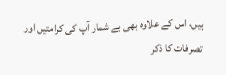ہیں، اس کے علاوہ بھی بے شمار آپ کی کرامتیں اور تصرفات کا ذکر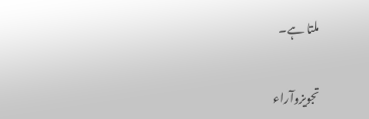ملتا ہے۔

تجویزوآراء